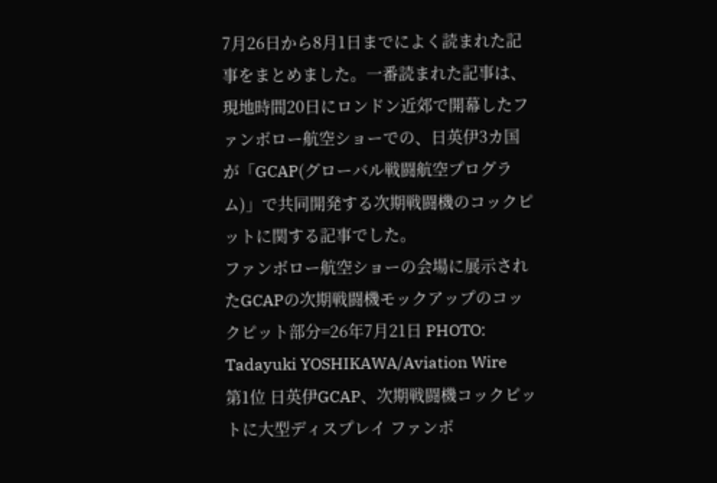7月26日から8月1日までによく読まれた記事をまとめました。一番読まれた記事は、現地時間20日にロンドン近郊で開幕したファンボロー航空ショーでの、日英伊3カ国が「GCAP(グローバル戦闘航空プログラム)」で共同開発する次期戦闘機のコックピットに関する記事でした。
ファンボロー航空ショーの会場に展示されたGCAPの次期戦闘機モックアップのコックピット部分=26年7月21日 PHOTO: Tadayuki YOSHIKAWA/Aviation Wire
第1位 日英伊GCAP、次期戦闘機コックピットに大型ディスプレイ ファンボ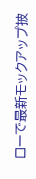ローで最新モックアップ披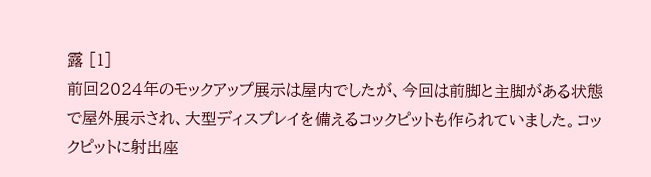露 [1]
前回2024年のモックアップ展示は屋内でしたが、今回は前脚と主脚がある状態で屋外展示され、大型ディスプレイを備えるコックピットも作られていました。コックピットに射出座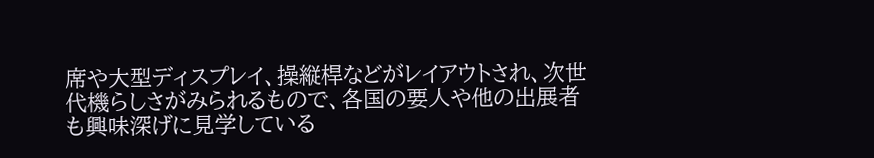席や大型ディスプレイ、操縦桿などがレイアウトされ、次世代機らしさがみられるもので、各国の要人や他の出展者も興味深げに見学している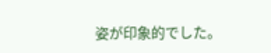姿が印象的でした。